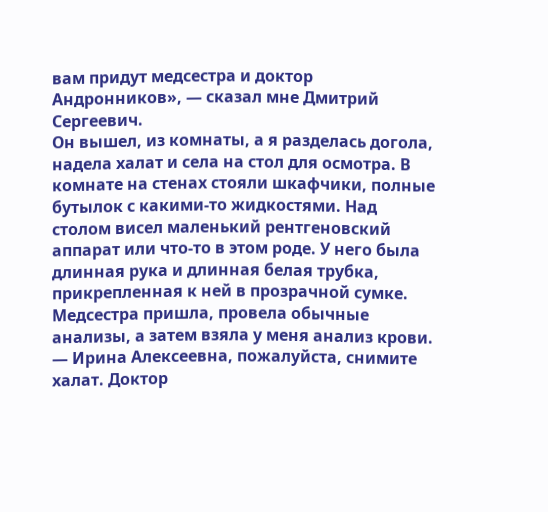вам придут медсестра и доктор Андронников», — сказал мне Дмитрий Сергеевич.
Он вышел, из комнаты, а я разделась догола, надела халат и села на стол для осмотра. В комнате на стенах стояли шкафчики, полные бутылок с какими-то жидкостями. Над столом висел маленький рентгеновский аппарат или что-то в этом роде. У него была длинная рука и длинная белая трубка, прикрепленная к ней в прозрачной сумке. Медсестра пришла, провела обычные анализы, а затем взяла у меня анализ крови.
— Ирина Алексеевна, пожалуйста, снимите халат. Доктор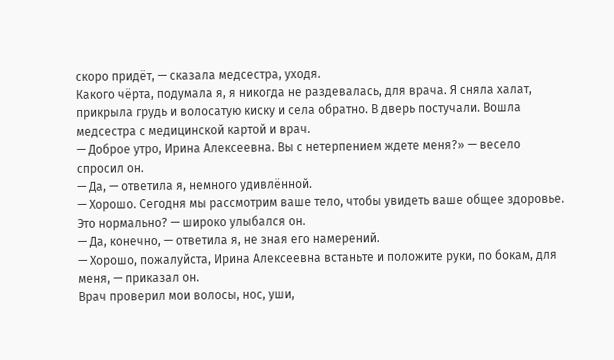скоро придёт, — сказала медсестра, уходя.
Какого чёрта, подумала я, я никогда не раздевалась, для врача. Я сняла халат, прикрыла грудь и волосатую киску и села обратно. В дверь постучали. Вошла медсестра с медицинской картой и врач.
— Доброе утро, Ирина Алексеевна. Вы с нетерпением ждете меня?» — весело спросил он.
— Да, — ответила я, немного удивлённой.
— Хорошо. Сегодня мы рассмотрим ваше тело, чтобы увидеть ваше общее здоровье. Это нормально? — широко улыбался он.
— Да, конечно, — ответила я, не зная его намерений.
— Хорошо, пожалуйста, Ирина Алексеевна встаньте и положите руки, по бокам, для меня, — приказал он.
Врач проверил мои волосы, нос, уши,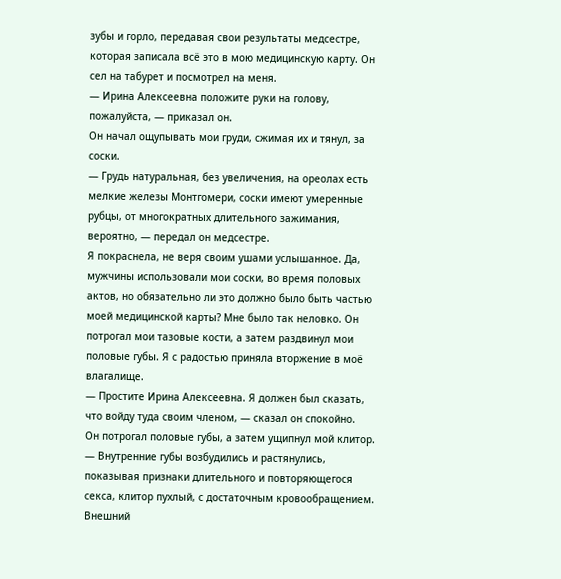зубы и горло, передавая свои результаты медсестре, которая записала всё это в мою медицинскую карту. Он сел на табурет и посмотрел на меня.
— Ирина Алексеевна положите руки на голову, пожалуйста, — приказал он.
Он начал ощупывать мои груди, сжимая их и тянул, за соски.
— Грудь натуральная, без увеличения, на ореолах есть мелкие железы Монтгомери, соски имеют умеренные рубцы, от многократных длительного зажимания, вероятно, — передал он медсестре.
Я покраснела, не веря своим ушами услышанное. Да, мужчины использовали мои соски, во время половых актов, но обязательно ли это должно было быть частью моей медицинской карты? Мне было так неловко. Он потрогал мои тазовые кости, а затем раздвинул мои половые губы. Я с радостью приняла вторжение в моё влагалище.
— Простите Ирина Алексеевна. Я должен был сказать, что войду туда своим членом, — сказал он спокойно.
Он потрогал половые губы, а затем ущипнул мой клитор.
— Внутренние губы возбудились и растянулись, показывая признаки длительного и повторяющегося секса, клитор пухлый, с достаточным кровообращением. Внешний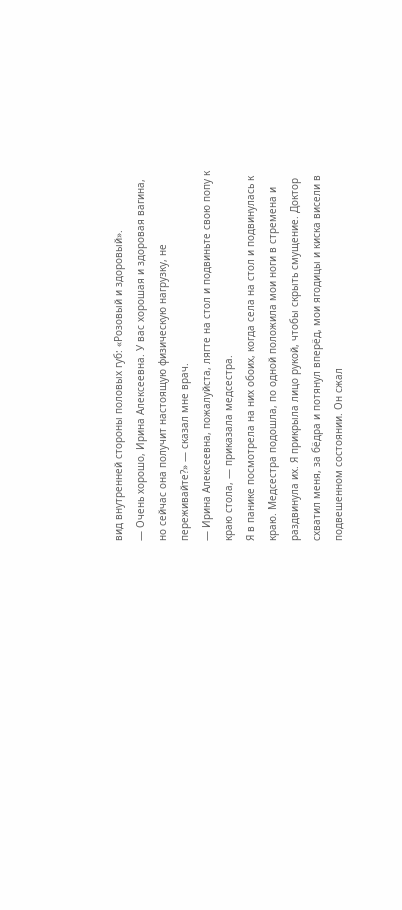вид внутренней стороны половых губ: «Розовый и здоровый».
— Очень хорошо, Ирина Алексеевна. У вас хорошая и здоровая вагина, но сейчас она получит настоящую физическую нагрузку, не переживайте?» — сказал мне врач.
— Ирина Алексеевна, пожалуйста, лягте на стол и подвиньте свою попу к краю стола, — приказала медсестра.
Я в панике посмотрела на них обоих, когда села на стол и подвинулась к краю. Медсестра подошла, по одной положила мои ноги в стремена и раздвинула их. Я прикрыла лицо рукой, чтобы скрыть смущение. Доктор схватил меня, за бёдра и потянул вперёд, мои ягодицы и киска висели в подвешенном состоянии. Он сжал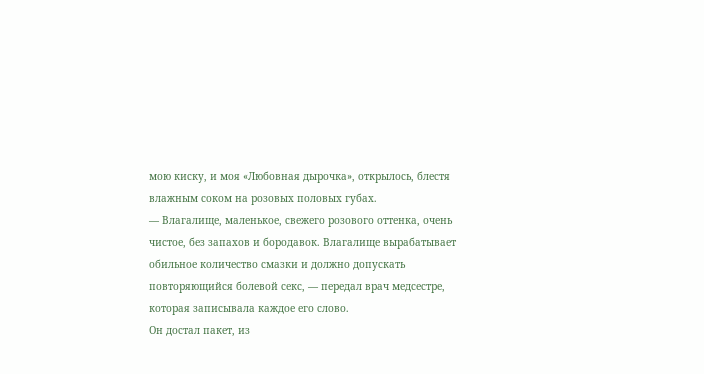мою киску, и моя «Любовная дырочка», открылось, блестя влажным соком на розовых половых губах.
— Влагалище, маленькое, свежего розового оттенка, очень чистое, без запахов и бородавок. Влагалище вырабатывает обильное количество смазки и должно допускать повторяющийся болевой секс, — передал врач медсестре, которая записывала каждое его слово.
Он достал пакет, из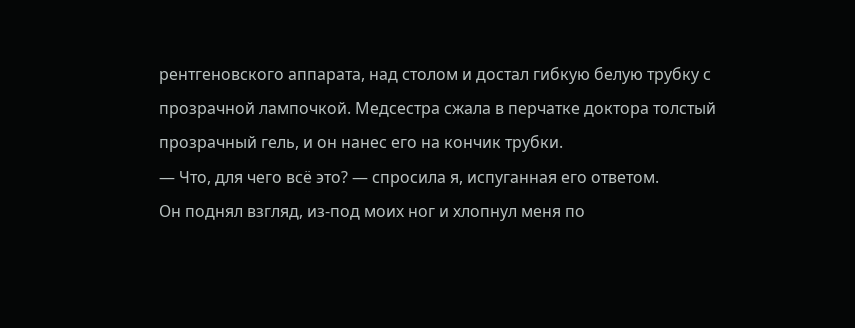рентгеновского аппарата, над столом и достал гибкую белую трубку с прозрачной лампочкой. Медсестра сжала в перчатке доктора толстый прозрачный гель, и он нанес его на кончик трубки.
— Что, для чего всё это? — спросила я, испуганная его ответом.
Он поднял взгляд, из-под моих ног и хлопнул меня по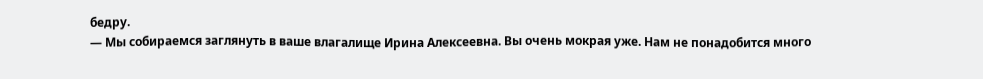бедру.
— Мы собираемся заглянуть в ваше влагалище Ирина Алексеевна. Вы очень мокрая уже. Нам не понадобится много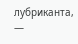лубриканта, —